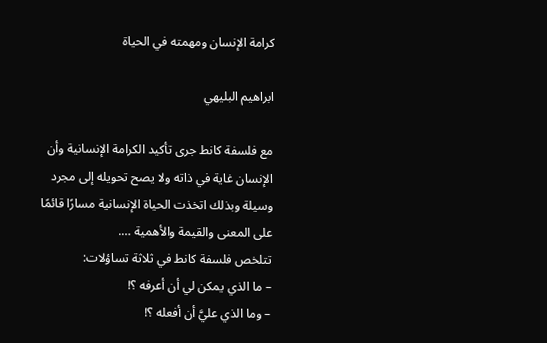كرامة الإنسان ومهمته في الحياة

ابراهيم البليهي

مع فلسفة كانط جرى تأكيد الكرامة الإنسانية وأن الإنسان غاية في ذاته ولا يصح تحويله إلى مجرد وسيلة وبذلك اتخذت الحياة الإنسانية مسارًا قائمًا على المعنى والقيمة والأهمية ….
تتلخص فلسفة كانط في ثلاثة تساؤلات:
– ما الذي يمكن لي أن أعرفه ؟!
– وما الذي عليَّ أن أفعله ؟!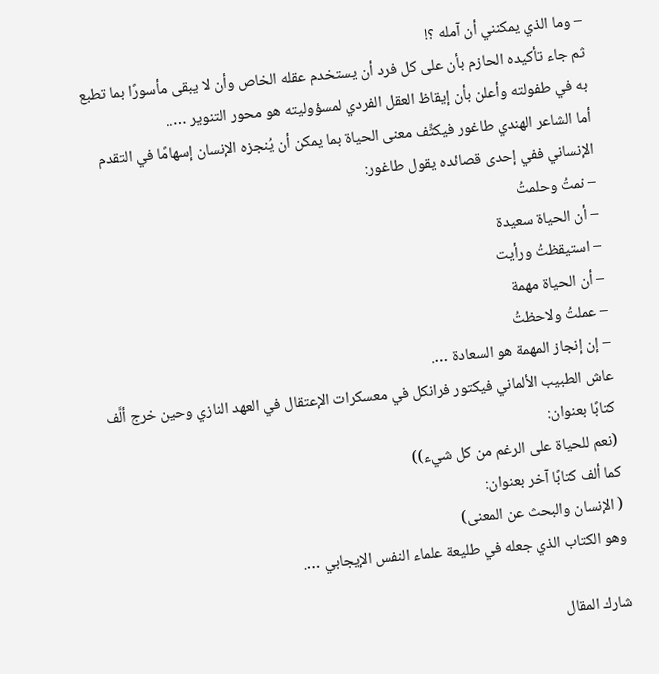– وما الذي يمكنني أن آمله ؟!
ثم جاء تأكيده الحازم بأن على كل فرد أن يستخدم عقله الخاص وأن لا يبقى مأسورًا بما تطبع به في طفولته وأعلن بأن إيقاظ العقل الفردي لمسؤوليته هو محور التنوير …..
أما الشاعر الهندي طاغور فيكثِّف معنى الحياة بما يمكن أن يُنجزه الإنسان إسهامًا في التقدم الإنساني ففي إحدى قصائده يقول طاغور:
– نمتُ وحلمتُ
– أن الحياة سعيدة
– استيقظتُ ورأيت
– أن الحياة مهمة
– عملتُ ولاحظتُ
– إن إنجاز المهمة هو السعادة ….
عاش الطبيب الألماني فيكتور فرانكل في معسكرات الإعتقال في العهد النازي وحين خرج ألَّف كتابًا بعنوان:
(نعم للحياة على الرغم من كل شيء))
كما ألف كتابًا آخر بعنوان:
( الإنسان والبحث عن المعنى)
وهو الكتاب الذي جعله في طليعة علماء النفس الإيجابي ….

شارك المقال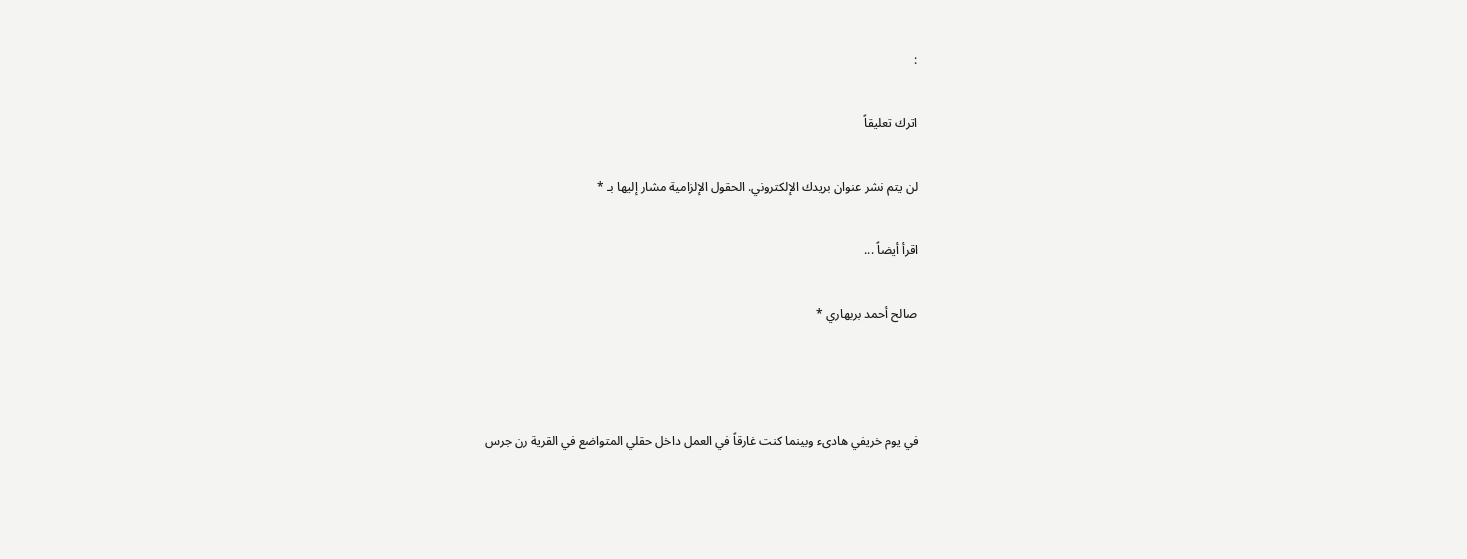:

اترك تعليقاً

لن يتم نشر عنوان بريدك الإلكتروني. الحقول الإلزامية مشار إليها بـ *

اقرأ أيضاً ...

صالح أحمد بربهاري *



في يوم خريفي هادىء وبينما كنت غارقاً في العمل داخل حقلي المتواضع في القرية رن جرس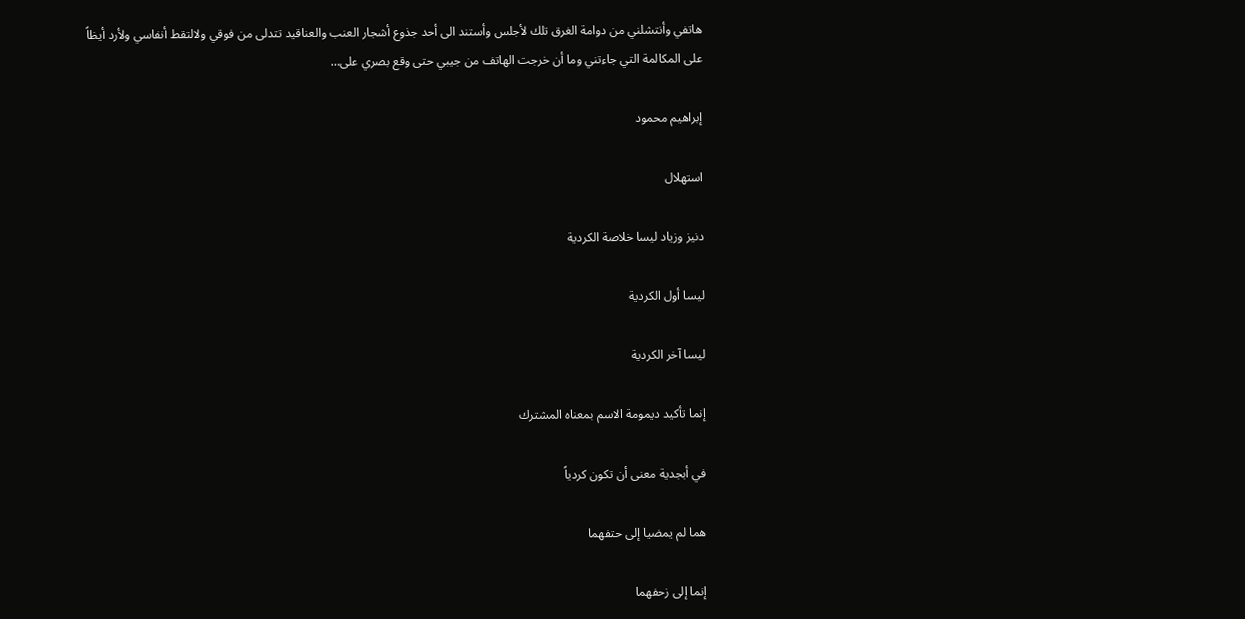هاتفي وأنتشلني من دوامة الغرق تلك لأجلس وأستند الى أحد جذوع أشجار العنب والعناقيد تتدلى من فوقي ولالتقط أنفاسي ولأرد أيظاً على المكالمة التي جاءتني وما أن خرجت الهاتف من جيبي حتى وقع بصري على…

إبراهيم محمود

استهلال

دنيز وزياد ليسا خلاصة الكردية

ليسا أول الكردية

ليسا آخر الكردية

إنما تأكيد ديمومة الاسم بمعناه المشترك

في أبجدية معنى أن تكون كردياً

هما لم يمضيا إلى حتفهما

إنما إلى زحفهما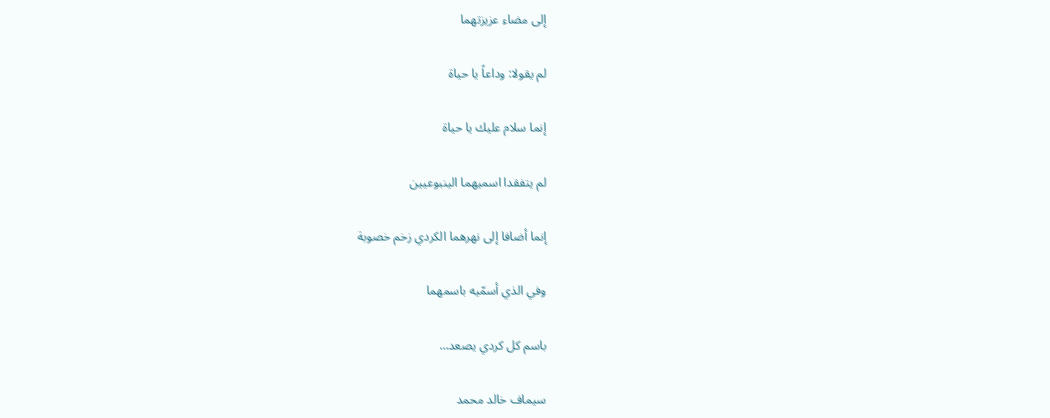إلى مضاء عزيزتهما

لم يقولا: وداعاً يا حياة

إنما سلام عليك يا حياة

لم يتفقدا اسميهما الينبوعيين

إنما أضافا إلى نهرهما الكردي زخم خصوبة

وفي الذي أسمّيه باسمهما

باسم كل كردي يصعد…

سيماف خالد محمد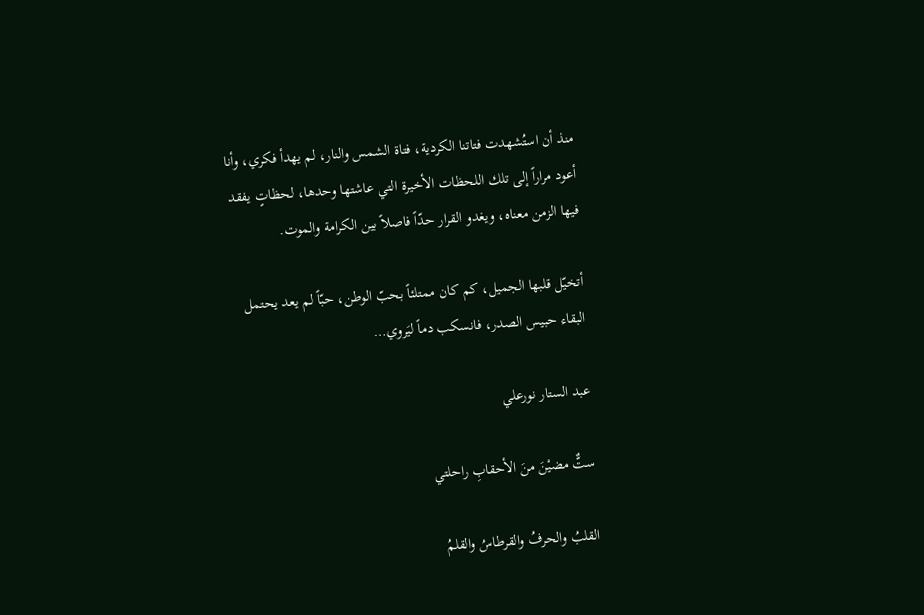منذ أن استُشهدت فتاتنا الكردية، فتاة الشمس والنار، لم يهدأ فكري، وأنا أعود مراراً إلى تلك اللحظات الأخيرة التي عاشتها وحدها، لحظاتٍ يفقد فيها الزمن معناه، ويغدو القرار حدّاً فاصلاً بين الكرامة والموت.

أتخيّل قلبها الجميل، كم كان ممتلئاً بحبّ الوطن، حبّاً لم يعد يحتمل البقاء حبيس الصدر، فانسكب دماً ليَروي…

عبد الستار نورعلي

ستٌّ مضيْنَ منَ الأحقابِ راحلتي

القلبُ والحرفُ والقرطاسُ والقلمُ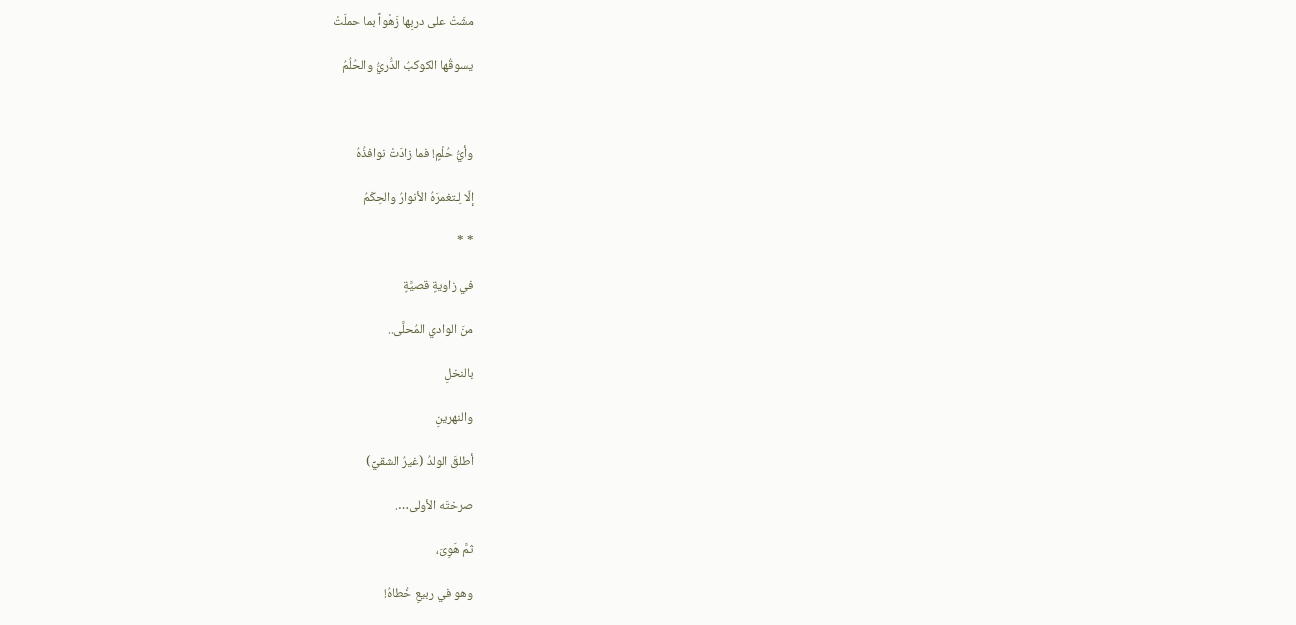مشَتْ على دربِها زَهْواً بما حملَتْ

يسوقُها الكوكبُ الدُّريُّ والحُلُمُ



وأيُّ حُلْمٍ! فما زادَتْ نوافذُهُ

إلّا لِـتغمرَهُ الأنوارُ والحِكَمُ

* *

في زاويةٍ قصيَّةٍ

منَ الوادي المُحلَّى..

بالنخلِ

والنهرينِ

أطلقَ الولدُ (غيرُ الشقيِّ)

صرختَه الأولى….

ثمَّ هَوِىَ،

وهو في ربيعِ خُطاهُ!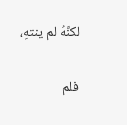لكنَّهُ لم ينتهِ،

فلم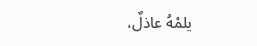يلمْهُ عاذلٌ،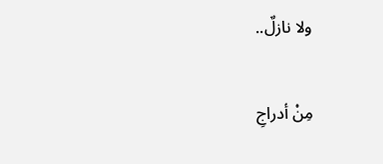ولا نازلٌ..

مِنْ أدراجِ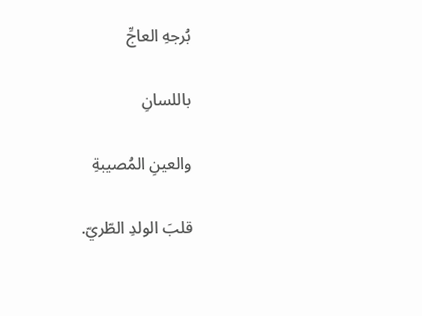بُرجهِ العاجِّ

باللسانِ

والعينِ المُصيبةِ

قلبَ الولدِ الطّريّ.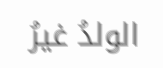الولدُ غيرُ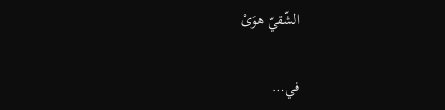الشّقيّ هوَىْ

في…